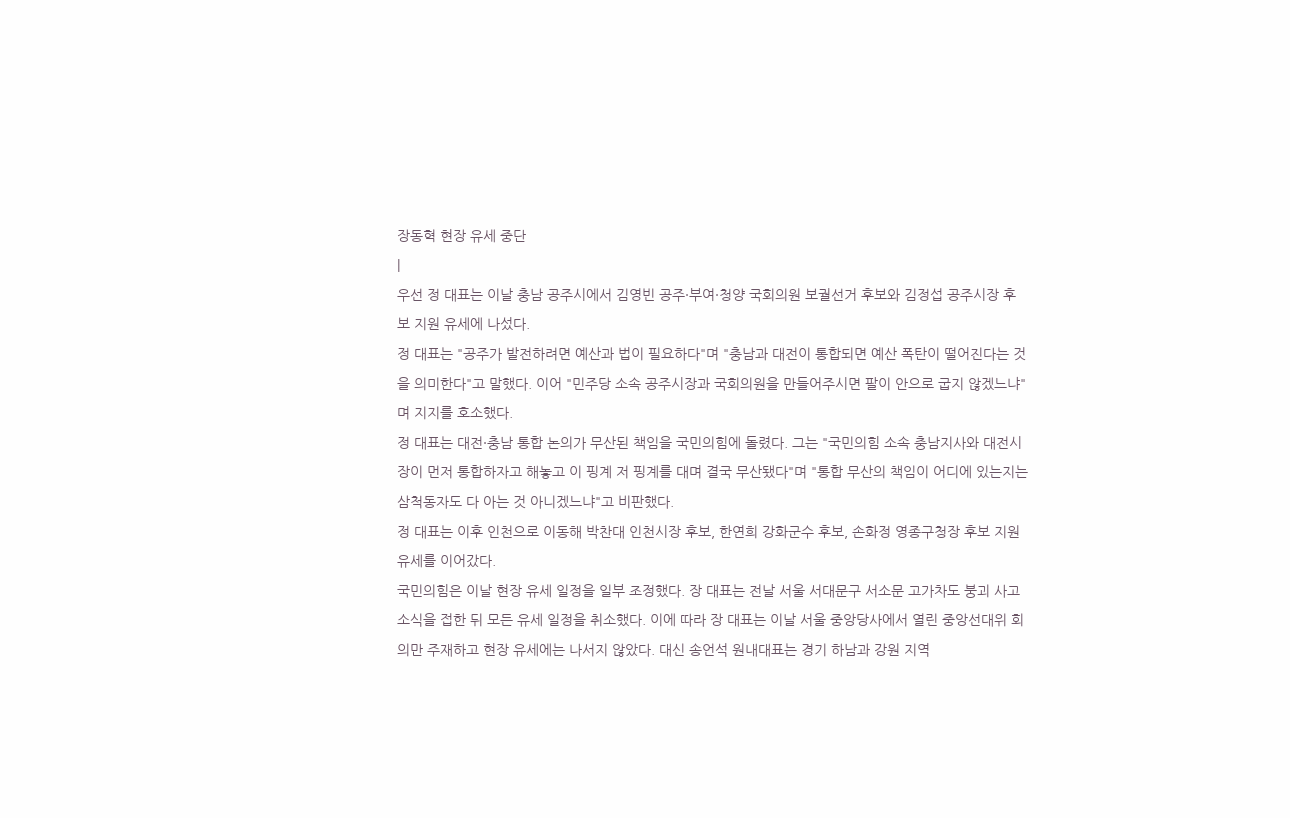장동혁 현장 유세 중단
|
우선 정 대표는 이날 충남 공주시에서 김영빈 공주·부여·청양 국회의원 보궐선거 후보와 김정섭 공주시장 후보 지원 유세에 나섰다.
정 대표는 "공주가 발전하려면 예산과 법이 필요하다"며 "충남과 대전이 통합되면 예산 폭탄이 떨어진다는 것을 의미한다"고 말했다. 이어 "민주당 소속 공주시장과 국회의원을 만들어주시면 팔이 안으로 굽지 않겠느냐"며 지지를 호소했다.
정 대표는 대전·충남 통합 논의가 무산된 책임을 국민의힘에 돌렸다. 그는 "국민의힘 소속 충남지사와 대전시장이 먼저 통합하자고 해놓고 이 핑계 저 핑계를 대며 결국 무산됐다"며 "통합 무산의 책임이 어디에 있는지는 삼척동자도 다 아는 것 아니겠느냐"고 비판했다.
정 대표는 이후 인천으로 이동해 박찬대 인천시장 후보, 한연희 강화군수 후보, 손화정 영종구청장 후보 지원 유세를 이어갔다.
국민의힘은 이날 현장 유세 일정을 일부 조정했다. 장 대표는 전날 서울 서대문구 서소문 고가차도 붕괴 사고 소식을 접한 뒤 모든 유세 일정을 취소했다. 이에 따라 장 대표는 이날 서울 중앙당사에서 열린 중앙선대위 회의만 주재하고 현장 유세에는 나서지 않았다. 대신 송언석 원내대표는 경기 하남과 강원 지역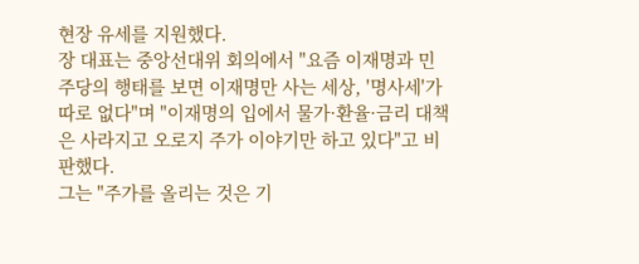현장 유세를 지원했다.
장 대표는 중앙선대위 회의에서 "요즘 이재명과 민주당의 행태를 보면 이재명만 사는 세상, '명사세'가 따로 없다"며 "이재명의 입에서 물가·환율·금리 대책은 사라지고 오로지 주가 이야기만 하고 있다"고 비판했다.
그는 "주가를 올리는 것은 기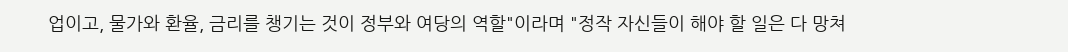업이고, 물가와 환율, 금리를 챙기는 것이 정부와 여당의 역할"이라며 "정작 자신들이 해야 할 일은 다 망쳐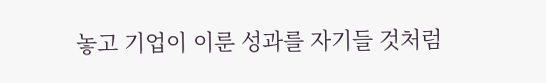놓고 기업이 이룬 성과를 자기들 것처럼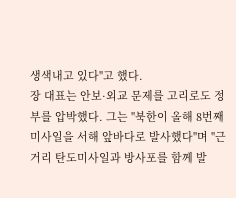생색내고 있다"고 했다.
장 대표는 안보·외교 문제를 고리로도 정부를 압박했다. 그는 "북한이 올해 8번째 미사일을 서해 앞바다로 발사했다"며 "근거리 탄도미사일과 방사포를 함께 발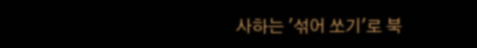사하는 '섞어 쏘기'로 북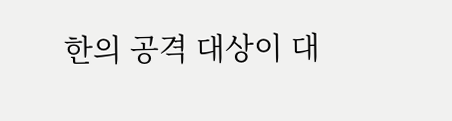한의 공격 대상이 대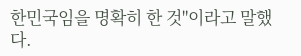한민국임을 명확히 한 것"이라고 말했다.